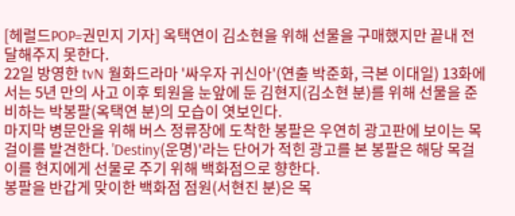[헤럴드POP=권민지 기자] 옥택연이 김소현을 위해 선물을 구매했지만 끝내 전달해주지 못한다.
22일 방영한 tvN 월화드라마 '싸우자 귀신아'(연출 박준화, 극본 이대일) 13화에서는 5년 만의 사고 이후 퇴원을 눈앞에 둔 김현지(김소현 분)를 위해 선물을 준비하는 박봉팔(옥택연 분)의 모습이 엿보인다.
마지막 병문안을 위해 버스 정류장에 도착한 봉팔은 우연히 광고판에 보이는 목걸이를 발견한다. 'Destiny(운명)'라는 단어가 적힌 광고를 본 봉팔은 해당 목걸이를 현지에게 선물로 주기 위해 백화점으로 향한다.
봉팔을 반갑게 맞이한 백화점 점원(서현진 분)은 목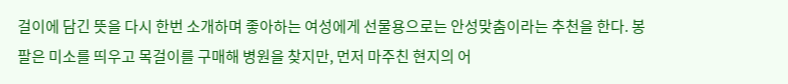걸이에 담긴 뜻을 다시 한번 소개하며 좋아하는 여성에게 선물용으로는 안성맞춤이라는 추천을 한다. 봉팔은 미소를 띄우고 목걸이를 구매해 병원을 찾지만, 먼저 마주친 현지의 어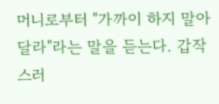머니로부터 "가까이 하지 말아달라"라는 말을 듣는다. 갑작스러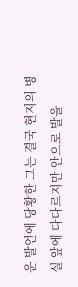운 발언에 당황한 그는 결국 현지의 병실 앞에 다다르지만 안으로 발을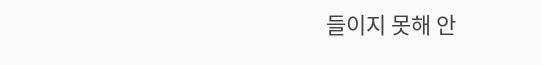들이지 못해 안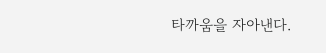타까움을 자아낸다.